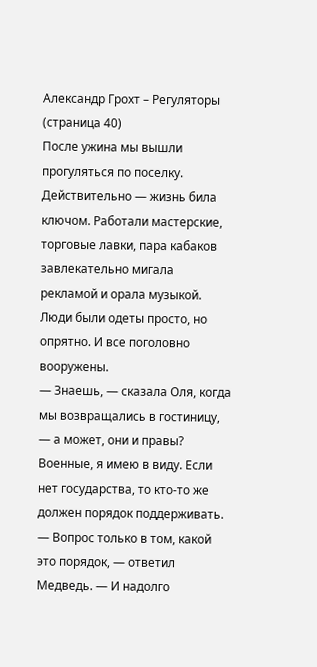Александр Грохт – Регуляторы (страница 40)
После ужина мы вышли прогуляться по поселку. Действительно — жизнь била ключом. Работали мастерские, торговые лавки, пара кабаков завлекательно мигала рекламой и орала музыкой. Люди были одеты просто, но опрятно. И все поголовно вооружены.
— Знаешь, — сказала Оля, когда мы возвращались в гостиницу, — а может, они и правы? Военные, я имею в виду. Если нет государства, то кто-то же должен порядок поддерживать.
— Вопрос только в том, какой это порядок, — ответил Медведь. — И надолго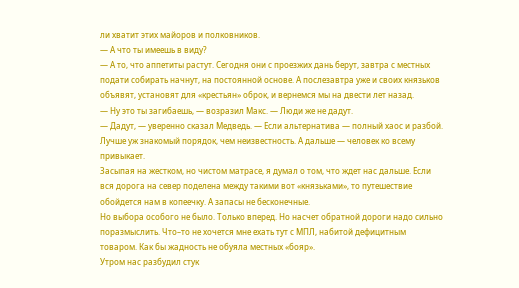ли хватит этих майоров и полковников.
— А что ты имеешь в виду?
— А то, что аппетиты растут. Сегодня они с проезжих дань берут, завтра с местных подати собирать начнут, на постоянной основе. А послезавтра уже и своих князьков объявят, установят для «крестьян» оброк, и вернемся мы на двести лет назад.
— Ну это ты загибаешь, — возразил Макс. — Люди же не дадут.
— Дадут, — уверенно сказал Медведь. — Если альтернатива — полный хаос и разбой. Лучше уж знакомый порядок, чем неизвестность. А дальше — человек ко всему привыкает.
Засыпая на жестком, но чистом матрасе, я думал о том, что ждет нас дальше. Если вся дорога на север поделена между такими вот «князьками», то путешествие обойдется нам в копеечку. А запасы не бесконечные.
Но выбора особого не было. Только вперед. Но насчет обратной дороги надо сильно поразмыслить. Что–то не хочется мне ехать тут с МПЛ, набитой дефицитным товаром. Как бы жадность не обуяла местных «бояр».
Утром нас разбудил стук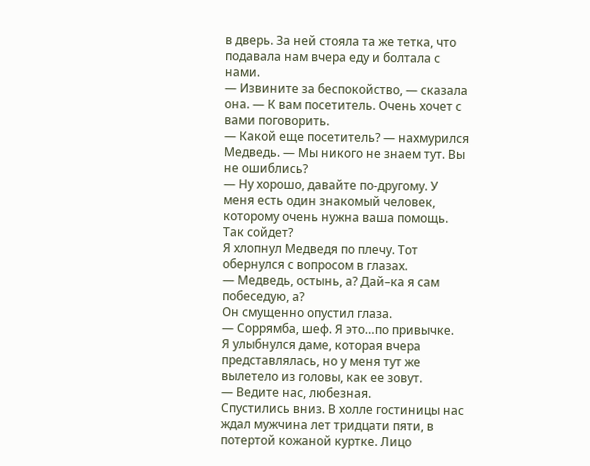в дверь. За ней стояла та же тетка, что подавала нам вчера еду и болтала с нами.
— Извините за беспокойство, — сказала она. — К вам посетитель. Очень хочет с вами поговорить.
— Какой еще посетитель? — нахмурился Медведь. — Мы никого не знаем тут. Вы не ошиблись?
— Ну хорошо, давайте по-другому. У меня есть один знакомый человек, которому очень нужна ваша помощь. Так сойдет?
Я хлопнул Медведя по плечу. Тот обернулся с вопросом в глазах.
— Медведь, остынь, а? Дай–ка я сам побеседую, а?
Он смущенно опустил глаза.
— Соррямба, шеф. Я это…по привычке.
Я улыбнулся даме, которая вчера представлялась, но у меня тут же вылетело из головы, как ее зовут.
— Ведите нас, любезная.
Спустились вниз. В холле гостиницы нас ждал мужчина лет тридцати пяти, в потертой кожаной куртке. Лицо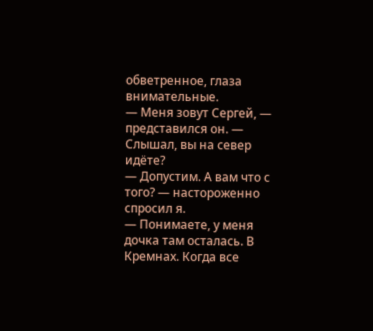обветренное, глаза внимательные.
— Меня зовут Сергей, — представился он. — Слышал, вы на север идёте?
— Допустим. А вам что с того? — настороженно спросил я.
— Понимаете, у меня дочка там осталась. В Кремнах. Когда все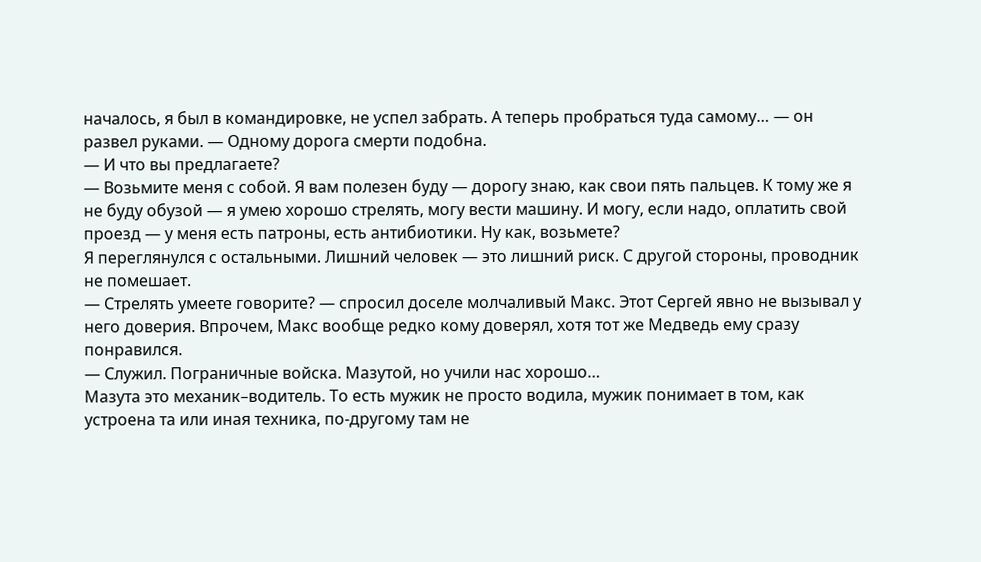началось, я был в командировке, не успел забрать. А теперь пробраться туда самому… — он развел руками. — Одному дорога смерти подобна.
— И что вы предлагаете?
— Возьмите меня с собой. Я вам полезен буду — дорогу знаю, как свои пять пальцев. К тому же я не буду обузой — я умею хорошо стрелять, могу вести машину. И могу, если надо, оплатить свой проезд — у меня есть патроны, есть антибиотики. Ну как, возьмете?
Я переглянулся с остальными. Лишний человек — это лишний риск. С другой стороны, проводник не помешает.
— Стрелять умеете говорите? — спросил доселе молчаливый Макс. Этот Сергей явно не вызывал у него доверия. Впрочем, Макс вообще редко кому доверял, хотя тот же Медведь ему сразу понравился.
— Служил. Пограничные войска. Мазутой, но учили нас хорошо…
Мазута это механик–водитель. То есть мужик не просто водила, мужик понимает в том, как устроена та или иная техника, по-другому там не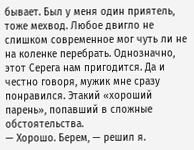бывает. Был у меня один приятель, тоже мехвод. Любое двигло не слишком современное мог чуть ли не на коленке перебрать. Однозначно, этот Серега нам пригодится. Да и честно говоря, мужик мне сразу понравился. Этакий «хороший парень», попавший в сложные обстоятельства.
— Хорошо. Берем, — решил я.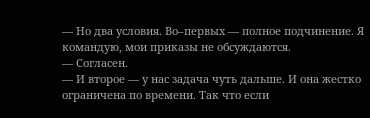— Но два условия. Во–первых — полное подчинение. Я командую, мои приказы не обсуждаются.
— Согласен.
— И второе — у нас задача чуть дальше. И она жестко ограничена по времени. Так что если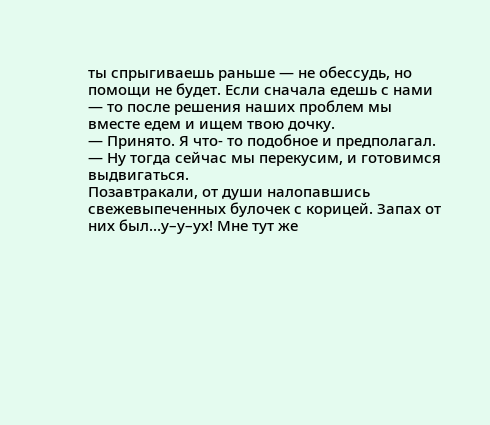ты спрыгиваешь раньше — не обессудь, но помощи не будет. Если сначала едешь с нами — то после решения наших проблем мы вместе едем и ищем твою дочку.
— Принято. Я что- то подобное и предполагал.
— Ну тогда сейчас мы перекусим, и готовимся выдвигаться.
Позавтракали, от души налопавшись свежевыпеченных булочек с корицей. Запах от них был…у–у–ух! Мне тут же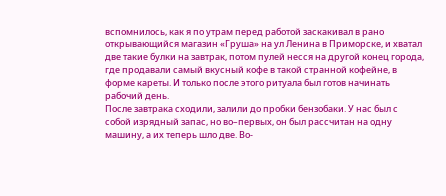вспомнилось, как я по утрам перед работой заскакивал в рано открывающийся магазин «Груша» на ул Ленина в Приморске, и хватал две такие булки на завтрак, потом пулей несся на другой конец города, где продавали самый вкусный кофе в такой странной кофейне, в форме кареты. И только после этого ритуала был готов начинать рабочий день.
После завтрака сходили, залили до пробки бензобаки. У нас был с собой изрядный запас, но во–первых, он был рассчитан на одну машину, а их теперь шло две. Во-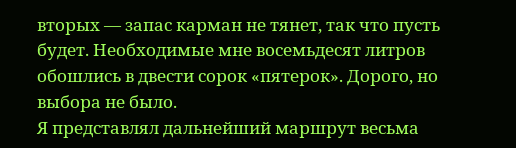вторых — запас карман не тянет, так что пусть будет. Необходимые мне восемьдесят литров обошлись в двести сорок «пятерок». Дорого, но выбора не было.
Я представлял дальнейший маршрут весьма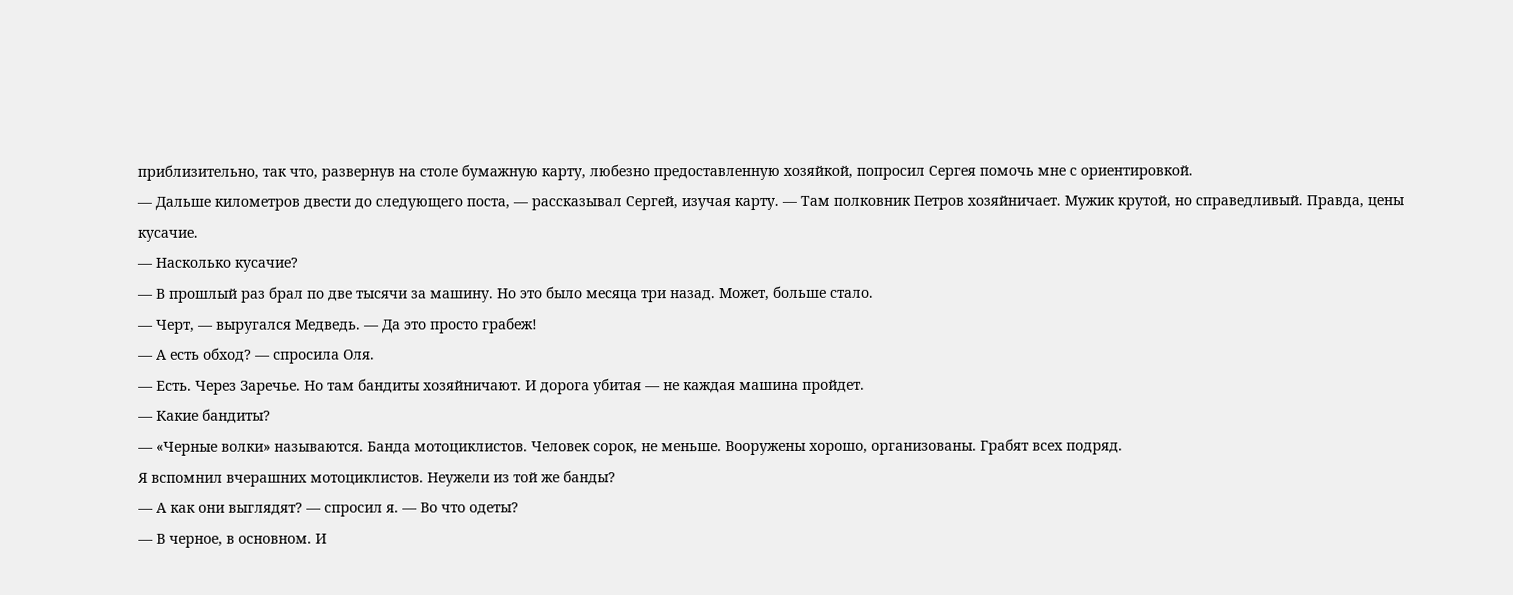приблизительно, так что, развернув на столе бумажную карту, любезно предоставленную хозяйкой, попросил Сергея помочь мне с ориентировкой.
— Дальше километров двести до следующего поста, — рассказывал Сергей, изучая карту. — Там полковник Петров хозяйничает. Мужик крутой, но справедливый. Правда, цены кусачие.
— Насколько кусачие?
— В прошлый раз брал по две тысячи за машину. Но это было месяца три назад. Может, больше стало.
— Черт, — выругался Медведь. — Да это просто грабеж!
— А есть обход? — спросила Оля.
— Есть. Через Заречье. Но там бандиты хозяйничают. И дорога убитая — не каждая машина пройдет.
— Какие бандиты?
— «Черные волки» называются. Банда мотоциклистов. Человек сорок, не меньше. Вооружены хорошо, организованы. Грабят всех подряд.
Я вспомнил вчерашних мотоциклистов. Неужели из той же банды?
— А как они выглядят? — спросил я. — Во что одеты?
— В черное, в основном. И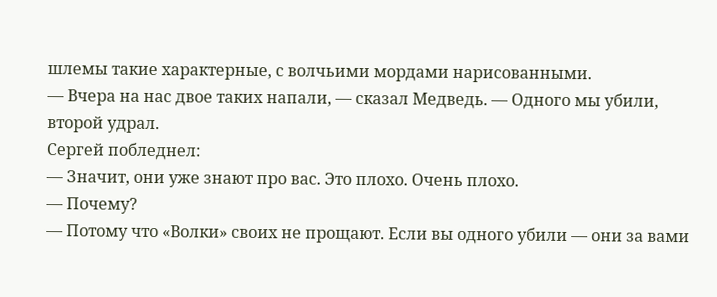шлемы такие характерные, с волчьими мордами нарисованными.
— Вчера на нас двое таких напали, — сказал Медведь. — Одного мы убили, второй удрал.
Сергей побледнел:
— Значит, они уже знают про вас. Это плохо. Очень плохо.
— Почему?
— Потому что «Волки» своих не прощают. Если вы одного убили — они за вами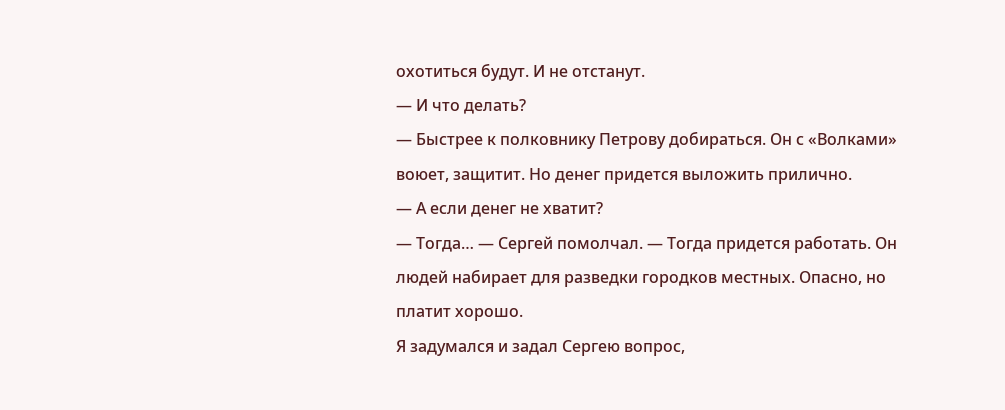охотиться будут. И не отстанут.
— И что делать?
— Быстрее к полковнику Петрову добираться. Он с «Волками» воюет, защитит. Но денег придется выложить прилично.
— А если денег не хватит?
— Тогда… — Сергей помолчал. — Тогда придется работать. Он людей набирает для разведки городков местных. Опасно, но платит хорошо.
Я задумался и задал Сергею вопрос,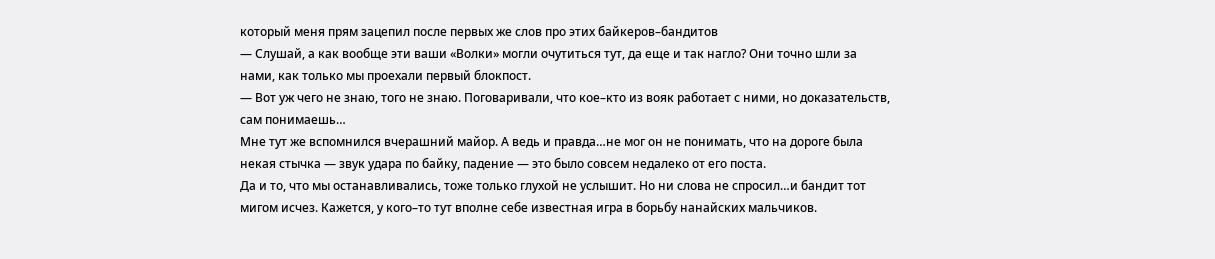который меня прям зацепил после первых же слов про этих байкеров–бандитов
— Слушай, а как вообще эти ваши «Волки» могли очутиться тут, да еще и так нагло? Они точно шли за нами, как только мы проехали первый блокпост.
— Вот уж чего не знаю, того не знаю. Поговаривали, что кое–кто из вояк работает с ними, но доказательств, сам понимаешь…
Мне тут же вспомнился вчерашний майор. А ведь и правда…не мог он не понимать, что на дороге была некая стычка — звук удара по байку, падение — это было совсем недалеко от его поста.
Да и то, что мы останавливались, тоже только глухой не услышит. Но ни слова не спросил…и бандит тот мигом исчез. Кажется, у кого–то тут вполне себе известная игра в борьбу нанайских мальчиков.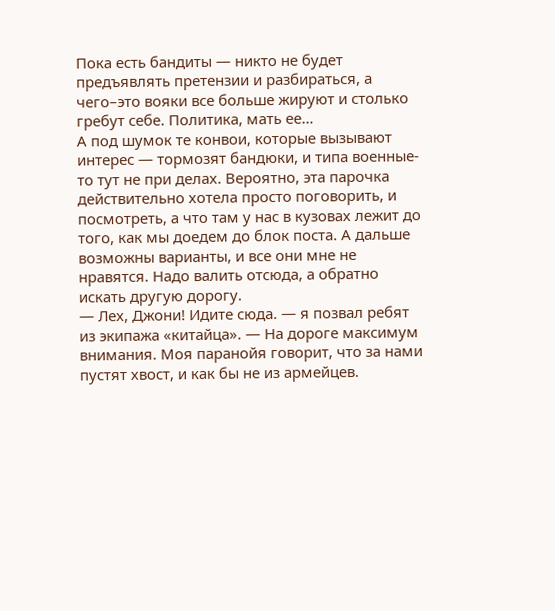Пока есть бандиты — никто не будет предъявлять претензии и разбираться, а чего–это вояки все больше жируют и столько гребут себе. Политика, мать ее…
А под шумок те конвои, которые вызывают интерес — тормозят бандюки, и типа военные-то тут не при делах. Вероятно, эта парочка действительно хотела просто поговорить, и посмотреть, а что там у нас в кузовах лежит до того, как мы доедем до блок поста. А дальше возможны варианты, и все они мне не нравятся. Надо валить отсюда, а обратно искать другую дорогу.
— Лех, Джони! Идите сюда. — я позвал ребят из экипажа «китайца». — На дороге максимум внимания. Моя паранойя говорит, что за нами пустят хвост, и как бы не из армейцев.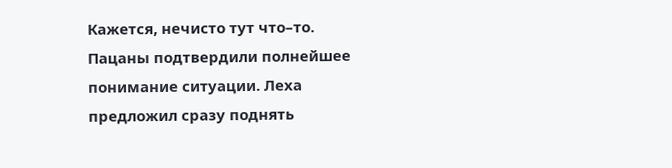Кажется, нечисто тут что–то.
Пацаны подтвердили полнейшее понимание ситуации. Леха предложил сразу поднять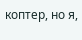коптер, но я,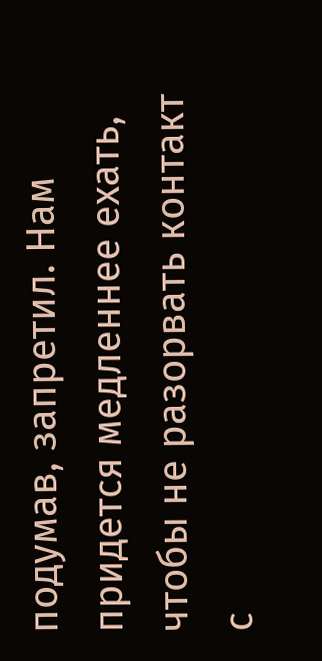подумав, запретил. Нам придется медленнее ехать, чтобы не разорвать контакт с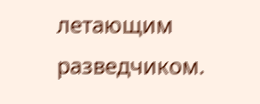летающим разведчиком.